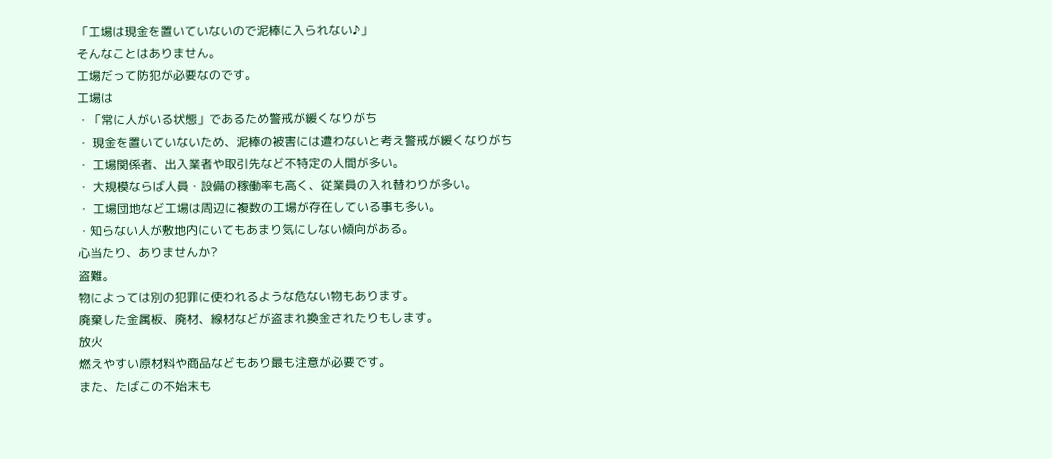「工場は現金を置いていないので泥棒に入られない♪」
そんなことはありません。
工場だって防犯が必要なのです。
工場は
・「常に人がいる状態」であるため警戒が緩くなりがち
・ 現金を置いていないため、泥棒の被害には遭わないと考え警戒が緩くなりがち
・ 工場関係者、出入業者や取引先など不特定の人間が多い。
・ 大規模ならば人員・設備の稼働率も高く、従業員の入れ替わりが多い。
・ 工場団地など工場は周辺に複数の工場が存在している事も多い。
・知らない人が敷地内にいてもあまり気にしない傾向がある。
心当たり、ありませんか?
盗難。
物によっては別の犯罪に使われるような危ない物もあります。
廃棄した金属板、廃材、線材などが盗まれ換金されたりもします。
放火
燃えやすい原材料や商品などもあり最も注意が必要です。
また、たばこの不始末も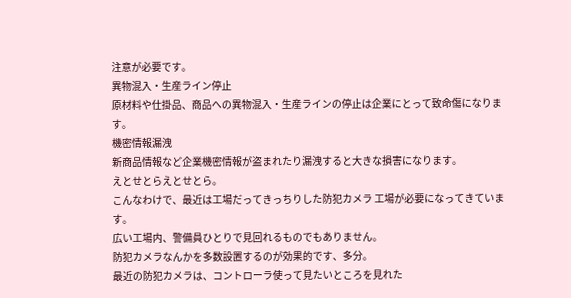注意が必要です。
異物混入・生産ライン停止
原材料や仕掛品、商品への異物混入・生産ラインの停止は企業にとって致命傷になります。
機密情報漏洩
新商品情報など企業機密情報が盗まれたり漏洩すると大きな損害になります。
えとせとらえとせとら。
こんなわけで、最近は工場だってきっちりした防犯カメラ 工場が必要になってきています。
広い工場内、警備員ひとりで見回れるものでもありません。
防犯カメラなんかを多数設置するのが効果的です、多分。
最近の防犯カメラは、コントローラ使って見たいところを見れた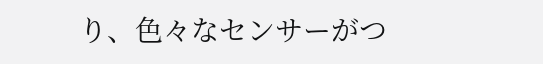り、色々なセンサーがつ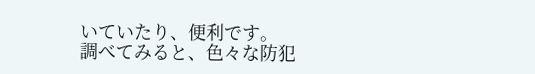いていたり、便利です。
調べてみると、色々な防犯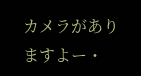カメラがありますよー・